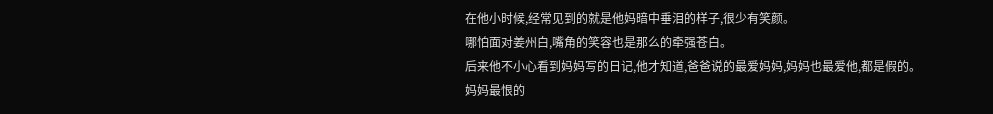在他小时候,经常见到的就是他妈暗中垂泪的样子,很少有笑颜。
哪怕面对姜州白,嘴角的笑容也是那么的牵强苍白。
后来他不小心看到妈妈写的日记,他才知道,爸爸说的最爱妈妈,妈妈也最爱他,都是假的。
妈妈最恨的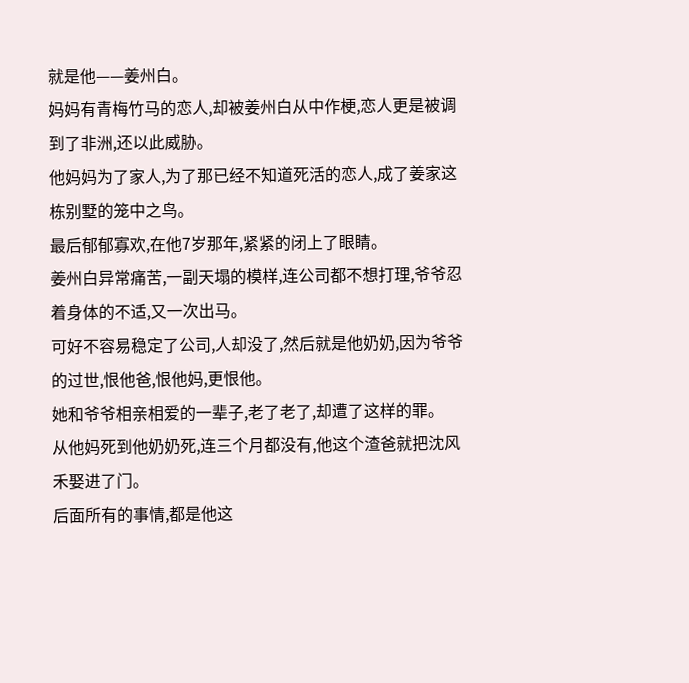就是他——姜州白。
妈妈有青梅竹马的恋人,却被姜州白从中作梗,恋人更是被调到了非洲,还以此威胁。
他妈妈为了家人,为了那已经不知道死活的恋人,成了姜家这栋别墅的笼中之鸟。
最后郁郁寡欢,在他7岁那年,紧紧的闭上了眼睛。
姜州白异常痛苦,一副天塌的模样,连公司都不想打理,爷爷忍着身体的不适,又一次出马。
可好不容易稳定了公司,人却没了,然后就是他奶奶,因为爷爷的过世,恨他爸,恨他妈,更恨他。
她和爷爷相亲相爱的一辈子,老了老了,却遭了这样的罪。
从他妈死到他奶奶死,连三个月都没有,他这个渣爸就把沈风禾娶进了门。
后面所有的事情,都是他这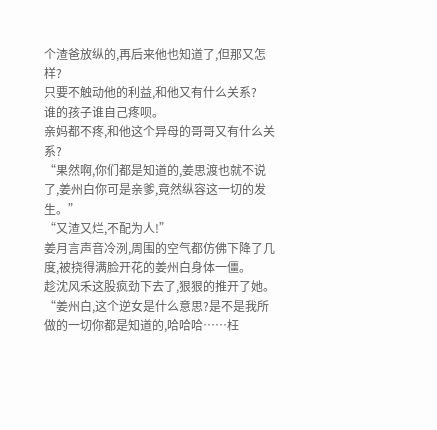个渣爸放纵的,再后来他也知道了,但那又怎样?
只要不触动他的利益,和他又有什么关系?
谁的孩子谁自己疼呗。
亲妈都不疼,和他这个异母的哥哥又有什么关系?
“果然啊,你们都是知道的,姜思渡也就不说了,姜州白你可是亲爹,竟然纵容这一切的发生。”
“又渣又烂,不配为人!”
姜月言声音冷洌,周围的空气都仿佛下降了几度,被挠得满脸开花的姜州白身体一僵。
趁沈风禾这股疯劲下去了,狠狠的推开了她。
“姜州白,这个逆女是什么意思?是不是我所做的一切你都是知道的,哈哈哈……枉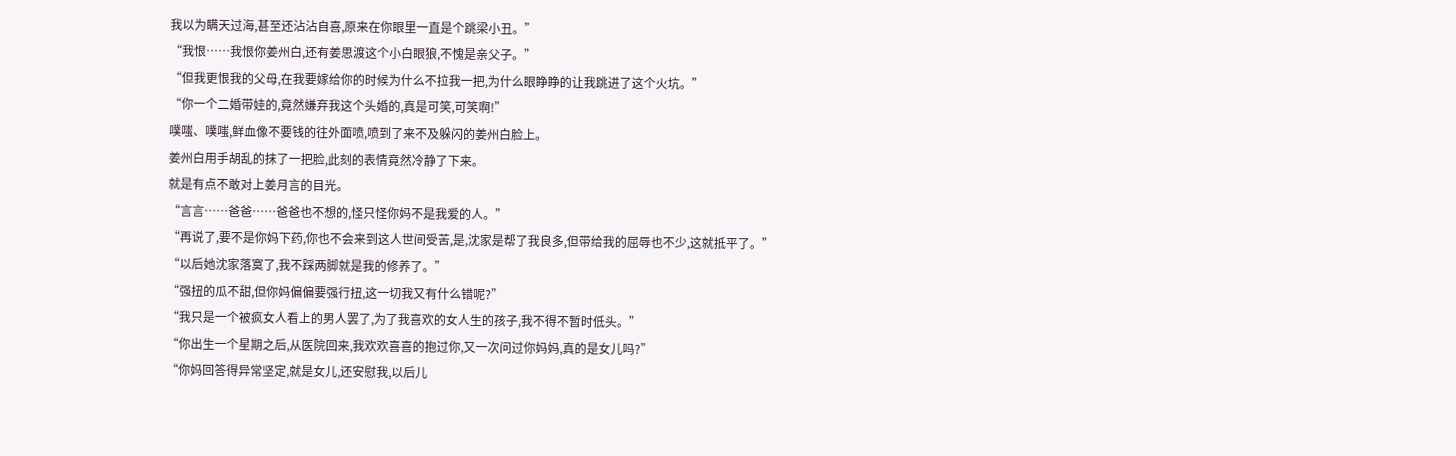我以为瞒天过海,甚至还沾沾自喜,原来在你眼里一直是个跳梁小丑。”
“我恨……我恨你姜州白,还有姜思渡这个小白眼狼,不愧是亲父子。”
“但我更恨我的父母,在我要嫁给你的时候为什么不拉我一把,为什么眼睁睁的让我跳进了这个火坑。”
“你一个二婚带娃的,竟然嫌弃我这个头婚的,真是可笑,可笑啊!”
噗嗤、噗嗤,鲜血像不要钱的往外面喷,喷到了来不及躲闪的姜州白脸上。
姜州白用手胡乱的抹了一把脸,此刻的表情竟然冷静了下来。
就是有点不敢对上姜月言的目光。
“言言……爸爸……爸爸也不想的,怪只怪你妈不是我爱的人。”
“再说了,要不是你妈下药,你也不会来到这人世间受苦,是,沈家是帮了我良多,但带给我的屈辱也不少,这就抵平了。”
“以后她沈家落寞了,我不踩两脚就是我的修养了。”
“强扭的瓜不甜,但你妈偏偏要强行扭,这一切我又有什么错呢?”
“我只是一个被疯女人看上的男人罢了,为了我喜欢的女人生的孩子,我不得不暂时低头。”
“你出生一个星期之后,从医院回来,我欢欢喜喜的抱过你,又一次问过你妈妈,真的是女儿吗?”
“你妈回答得异常坚定,就是女儿,还安慰我,以后儿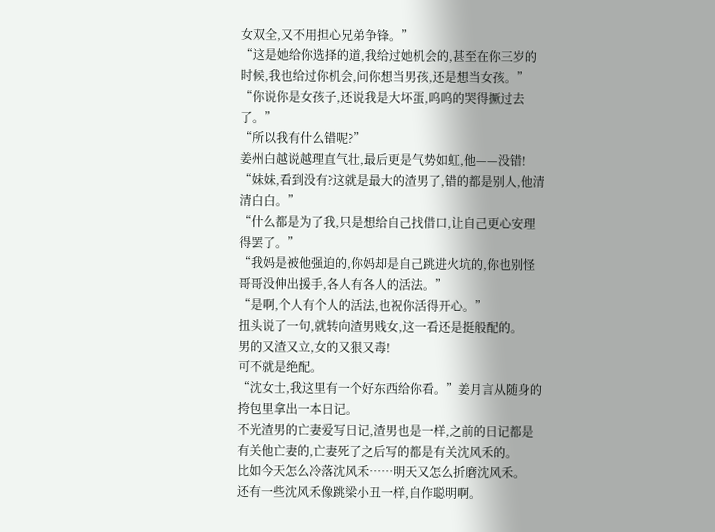女双全,又不用担心兄弟争锋。”
“这是她给你选择的道,我给过她机会的,甚至在你三岁的时候,我也给过你机会,问你想当男孩,还是想当女孩。”
“你说你是女孩子,还说我是大坏蛋,呜呜的哭得撅过去了。”
“所以我有什么错呢?”
姜州白越说越理直气壮,最后更是气势如虹,他——没错!
“妹妹,看到没有?这就是最大的渣男了,错的都是别人,他清清白白。”
“什么都是为了我,只是想给自己找借口,让自己更心安理得罢了。”
“我妈是被他强迫的,你妈却是自己跳进火坑的,你也别怪哥哥没伸出援手,各人有各人的活法。”
“是啊,个人有个人的活法,也祝你活得开心。”
扭头说了一句,就转向渣男贱女,这一看还是挺般配的。
男的又渣又立,女的又狠又毒!
可不就是绝配。
“沈女士,我这里有一个好东西给你看。”姜月言从随身的挎包里拿出一本日记。
不光渣男的亡妻爱写日记,渣男也是一样,之前的日记都是有关他亡妻的,亡妻死了之后写的都是有关沈风禾的。
比如今天怎么冷落沈风禾……明天又怎么折磨沈风禾。
还有一些沈风禾像跳梁小丑一样,自作聪明啊。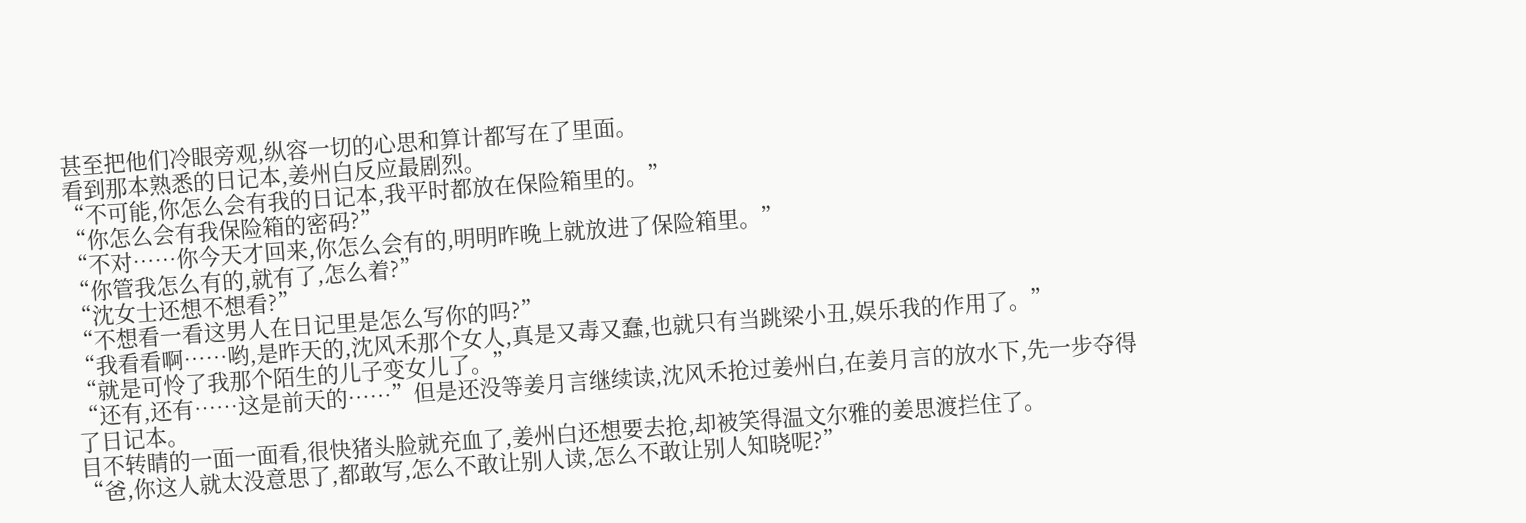甚至把他们冷眼旁观,纵容一切的心思和算计都写在了里面。
看到那本熟悉的日记本,姜州白反应最剧烈。
“不可能,你怎么会有我的日记本,我平时都放在保险箱里的。”
“你怎么会有我保险箱的密码?”
“不对……你今天才回来,你怎么会有的,明明昨晚上就放进了保险箱里。”
“你管我怎么有的,就有了,怎么着?”
“沈女士还想不想看?”
“不想看一看这男人在日记里是怎么写你的吗?”
“我看看啊……哟,是昨天的,沈风禾那个女人,真是又毒又蠢,也就只有当跳梁小丑,娱乐我的作用了。”
“就是可怜了我那个陌生的儿子变女儿了。”
“还有,还有……这是前天的……”但是还没等姜月言继续读,沈风禾抢过姜州白,在姜月言的放水下,先一步夺得了日记本。
目不转睛的一面一面看,很快猪头脸就充血了,姜州白还想要去抢,却被笑得温文尔雅的姜思渡拦住了。
“爸,你这人就太没意思了,都敢写,怎么不敢让别人读,怎么不敢让别人知晓呢?”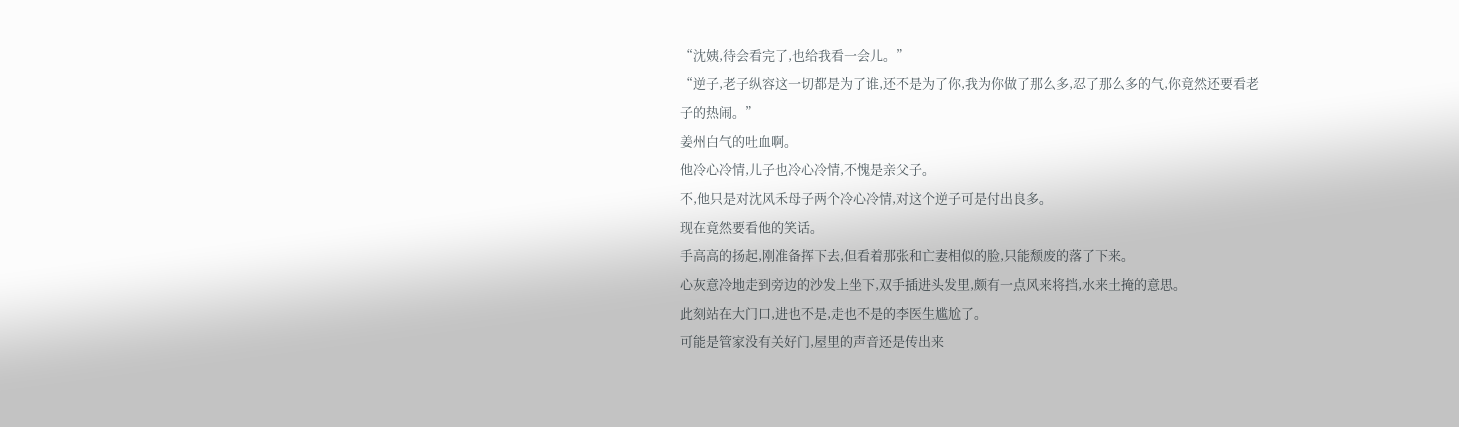“沈姨,待会看完了,也给我看一会儿。”
“逆子,老子纵容这一切都是为了谁,还不是为了你,我为你做了那么多,忍了那么多的气,你竟然还要看老子的热闹。”
姜州白气的吐血啊。
他冷心冷情,儿子也冷心冷情,不愧是亲父子。
不,他只是对沈风禾母子两个冷心冷情,对这个逆子可是付出良多。
现在竟然要看他的笑话。
手高高的扬起,刚准备挥下去,但看着那张和亡妻相似的脸,只能颓废的落了下来。
心灰意冷地走到旁边的沙发上坐下,双手插进头发里,颇有一点风来将挡,水来土掩的意思。
此刻站在大门口,进也不是,走也不是的李医生尴尬了。
可能是管家没有关好门,屋里的声音还是传出来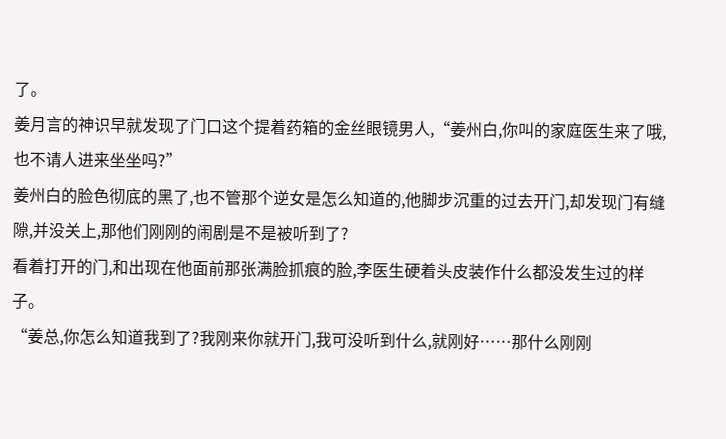了。
姜月言的神识早就发现了门口这个提着药箱的金丝眼镜男人,“姜州白,你叫的家庭医生来了哦,也不请人进来坐坐吗?”
姜州白的脸色彻底的黑了,也不管那个逆女是怎么知道的,他脚步沉重的过去开门,却发现门有缝隙,并没关上,那他们刚刚的闹剧是不是被听到了?
看着打开的门,和出现在他面前那张满脸抓痕的脸,李医生硬着头皮装作什么都没发生过的样子。
“姜总,你怎么知道我到了?我刚来你就开门,我可没听到什么,就刚好……那什么刚刚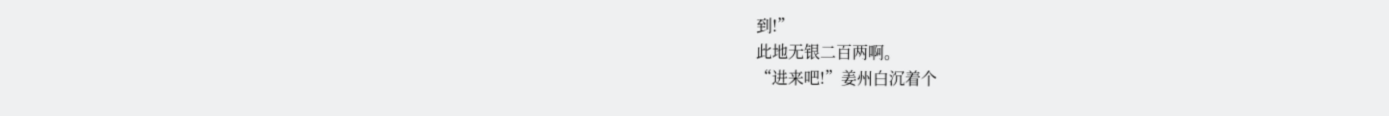到!”
此地无银二百两啊。
“进来吧!”姜州白沉着个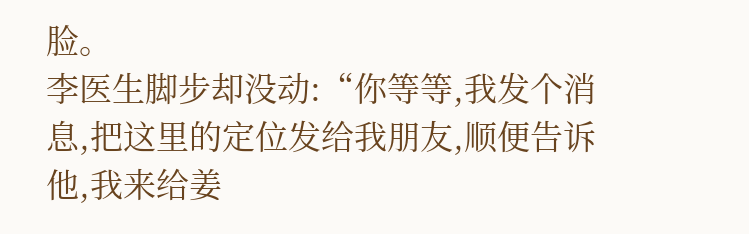脸。
李医生脚步却没动:“你等等,我发个消息,把这里的定位发给我朋友,顺便告诉他,我来给姜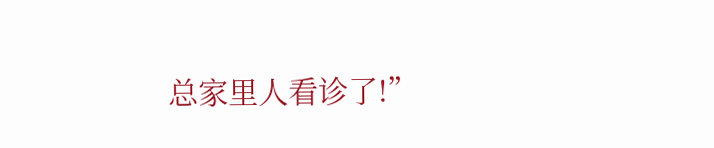总家里人看诊了!”